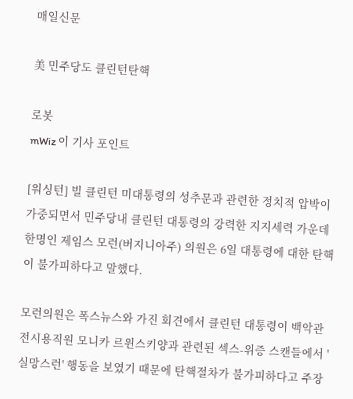매일신문

美 민주당도 클린턴탄핵

로봇
mWiz 이 기사 포인트

[워싱턴] 빌 클린턴 미대통령의 성추문과 관련한 정치적 압박이 가중되면서 민주당내 클린턴 대통령의 강력한 지지세력 가운데 한명인 제임스 모런(버지니아주) 의원은 6일 대통령에 대한 탄핵이 불가피하다고 말했다.

모런의원은 폭스뉴스와 가진 회견에서 클린턴 대통령이 백악관 전시용직원 모니카 르윈스키양과 관련된 섹스-위증 스캔들에서 '실망스런' 행동을 보였기 때문에 탄핵절차가 불가피하다고 주장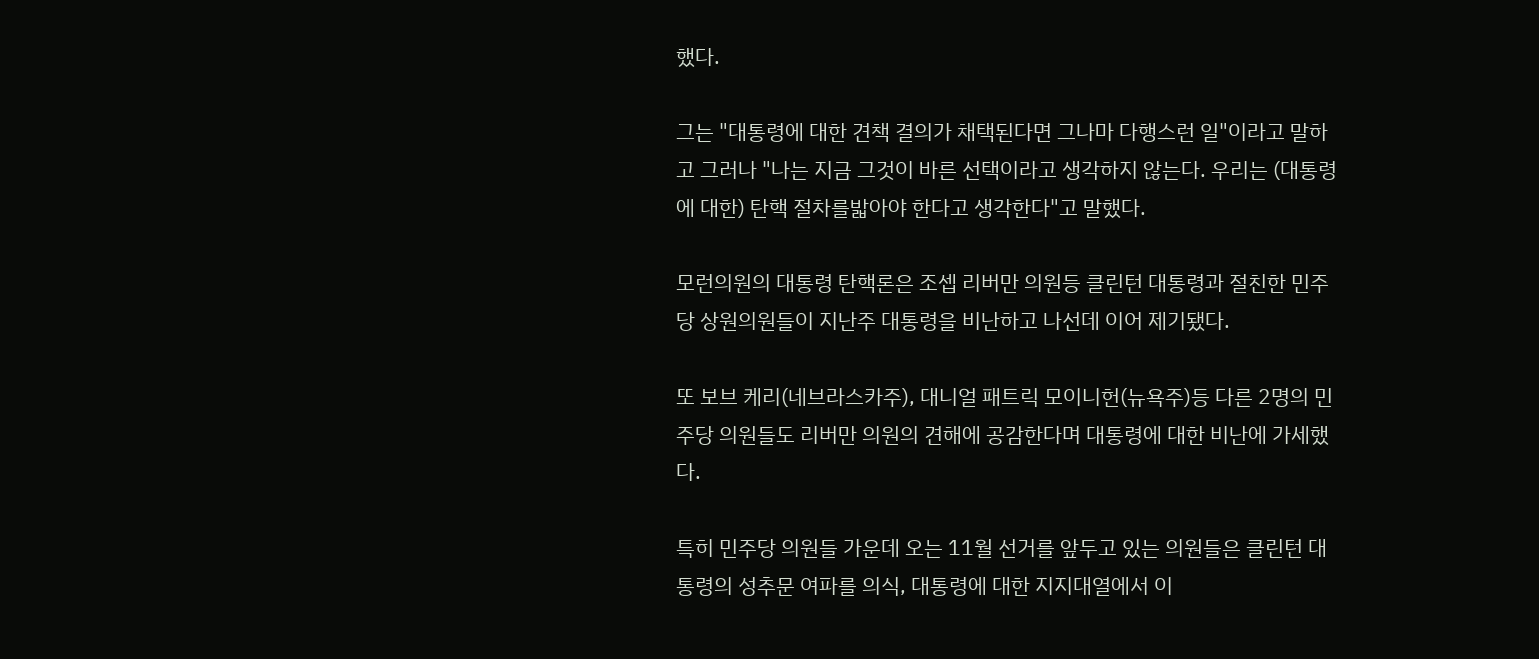했다.

그는 "대통령에 대한 견책 결의가 채택된다면 그나마 다행스런 일"이라고 말하고 그러나 "나는 지금 그것이 바른 선택이라고 생각하지 않는다. 우리는 (대통령에 대한) 탄핵 절차를밟아야 한다고 생각한다"고 말했다.

모런의원의 대통령 탄핵론은 조셉 리버만 의원등 클린턴 대통령과 절친한 민주당 상원의원들이 지난주 대통령을 비난하고 나선데 이어 제기됐다.

또 보브 케리(네브라스카주), 대니얼 패트릭 모이니헌(뉴욕주)등 다른 2명의 민주당 의원들도 리버만 의원의 견해에 공감한다며 대통령에 대한 비난에 가세했다.

특히 민주당 의원들 가운데 오는 11월 선거를 앞두고 있는 의원들은 클린턴 대통령의 성추문 여파를 의식, 대통령에 대한 지지대열에서 이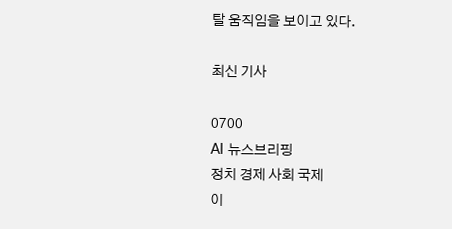탈 움직임을 보이고 있다.

최신 기사

0700
AI 뉴스브리핑
정치 경제 사회 국제
이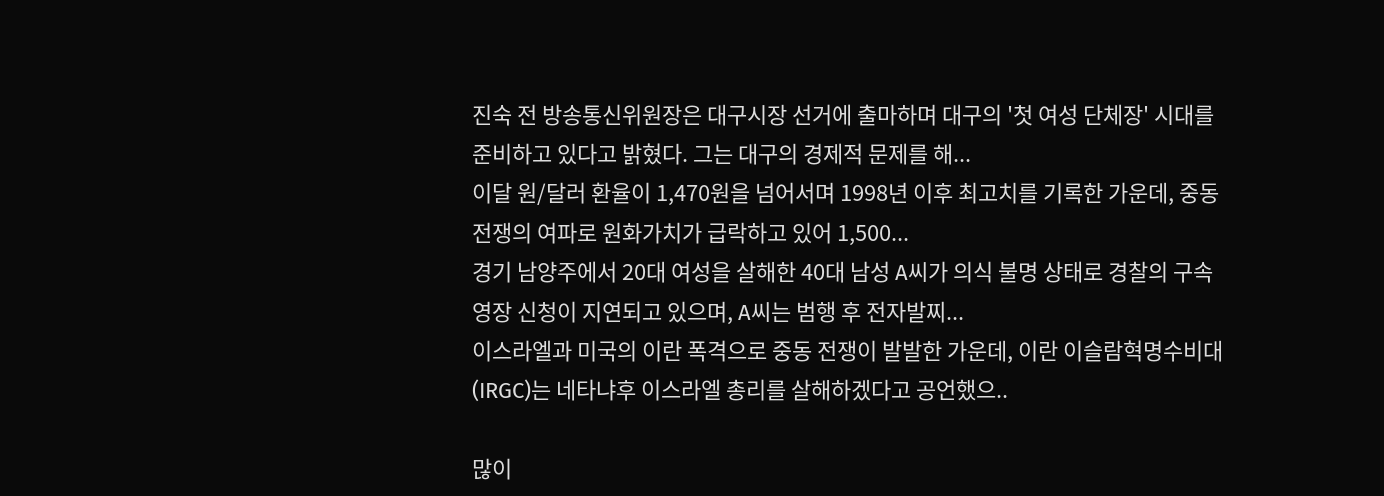진숙 전 방송통신위원장은 대구시장 선거에 출마하며 대구의 '첫 여성 단체장' 시대를 준비하고 있다고 밝혔다. 그는 대구의 경제적 문제를 해...
이달 원/달러 환율이 1,470원을 넘어서며 1998년 이후 최고치를 기록한 가운데, 중동 전쟁의 여파로 원화가치가 급락하고 있어 1,500...
경기 남양주에서 20대 여성을 살해한 40대 남성 A씨가 의식 불명 상태로 경찰의 구속영장 신청이 지연되고 있으며, A씨는 범행 후 전자발찌...
이스라엘과 미국의 이란 폭격으로 중동 전쟁이 발발한 가운데, 이란 이슬람혁명수비대(IRGC)는 네타냐후 이스라엘 총리를 살해하겠다고 공언했으..

많이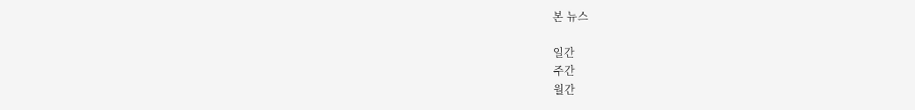본 뉴스

일간
주간
월간